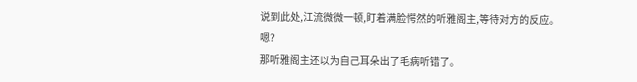说到此处,江流微微一顿,盯着满脸愕然的听雅阁主,等待对方的反应。
嗯?
那听雅阁主还以为自己耳朵出了毛病听错了。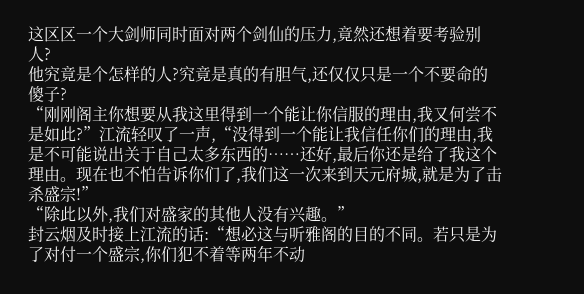这区区一个大剑师同时面对两个剑仙的压力,竟然还想着要考验别人?
他究竟是个怎样的人?究竟是真的有胆气,还仅仅只是一个不要命的傻子?
“刚刚阁主你想要从我这里得到一个能让你信服的理由,我又何尝不是如此?”江流轻叹了一声,“没得到一个能让我信任你们的理由,我是不可能说出关于自己太多东西的……还好,最后你还是给了我这个理由。现在也不怕告诉你们了,我们这一次来到天元府城,就是为了击杀盛宗!”
“除此以外,我们对盛家的其他人没有兴趣。”
封云烟及时接上江流的话:“想必这与听雅阁的目的不同。若只是为了对付一个盛宗,你们犯不着等两年不动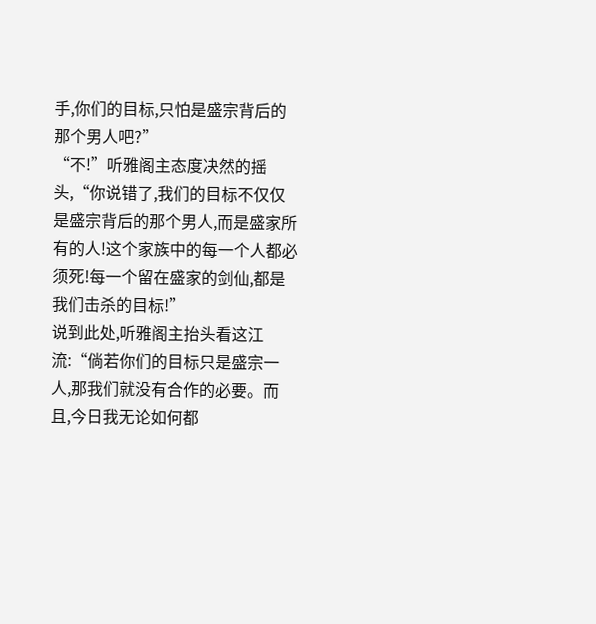手,你们的目标,只怕是盛宗背后的那个男人吧?”
“不!”听雅阁主态度决然的摇头,“你说错了,我们的目标不仅仅是盛宗背后的那个男人,而是盛家所有的人!这个家族中的每一个人都必须死!每一个留在盛家的剑仙,都是我们击杀的目标!”
说到此处,听雅阁主抬头看这江流:“倘若你们的目标只是盛宗一人,那我们就没有合作的必要。而且,今日我无论如何都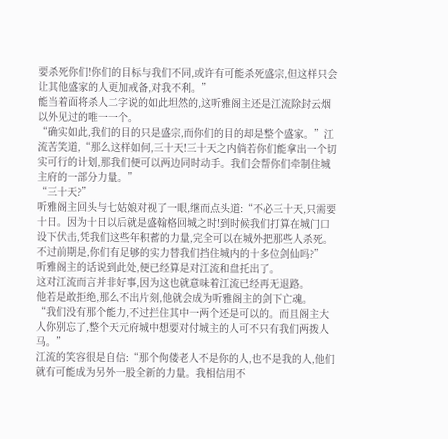要杀死你们!你们的目标与我们不同,或许有可能杀死盛宗,但这样只会让其他盛家的人更加戒备,对我不利。”
能当着面将杀人二字说的如此坦然的,这听雅阁主还是江流除封云烟以外见过的唯一一个。
“确实如此,我们的目的只是盛宗,而你们的目的却是整个盛家。”江流苦笑道,“那么这样如何,三十天!三十天之内倘若你们能拿出一个切实可行的计划,那我们便可以两边同时动手。我们会帮你们牵制住城主府的一部分力量。”
“三十天?”
听雅阁主回头与七姑娘对视了一眼,继而点头道:“不必三十天,只需要十日。因为十日以后就是盛翰格回城之时!到时候我们打算在城门口设下伏击,凭我们这些年积蓄的力量,完全可以在城外把那些人杀死。不过前期是,你们有足够的实力替我们挡住城内的十多位剑仙吗?”
听雅阁主的话说到此处,便已经算是对江流和盘托出了。
这对江流而言并非好事,因为这也就意味着江流已经再无退路。
他若是敢拒绝,那么不出片刻,他就会成为听雅阁主的剑下亡魂。
“我们没有那个能力,不过拦住其中一两个还是可以的。而且阁主大人你别忘了,整个天元府城中想要对付城主的人可不只有我们两拨人马。”
江流的笑容很是自信:“那个佝偻老人不是你的人,也不是我的人,他们就有可能成为另外一股全新的力量。我相信用不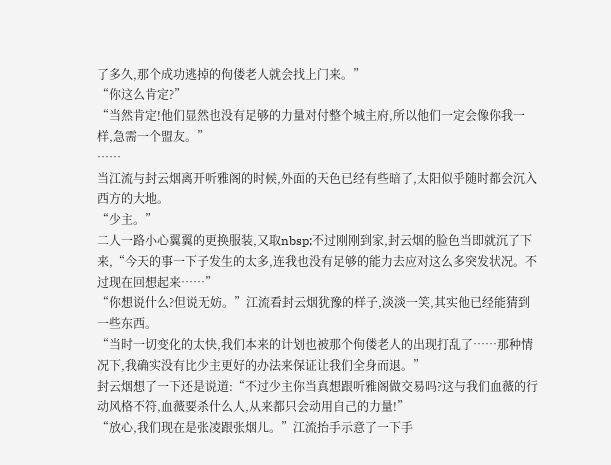了多久,那个成功逃掉的佝偻老人就会找上门来。”
“你这么肯定?”
“当然肯定!他们显然也没有足够的力量对付整个城主府,所以他们一定会像你我一样,急需一个盟友。”
……
当江流与封云烟离开听雅阁的时候,外面的天色已经有些暗了,太阳似乎随时都会沉入西方的大地。
“少主。”
二人一路小心翼翼的更换服装,又取nbsp;不过刚刚到家,封云烟的脸色当即就沉了下来,“今天的事一下子发生的太多,连我也没有足够的能力去应对这么多突发状况。不过现在回想起来……”
“你想说什么?但说无妨。”江流看封云烟犹豫的样子,淡淡一笑,其实他已经能猜到一些东西。
“当时一切变化的太快,我们本来的计划也被那个佝偻老人的出现打乱了……那种情况下,我确实没有比少主更好的办法来保证让我们全身而退。”
封云烟想了一下还是说道:“不过少主你当真想跟听雅阁做交易吗?这与我们血薇的行动风格不符,血薇要杀什么人,从来都只会动用自己的力量!”
“放心,我们现在是张凌跟张烟儿。”江流抬手示意了一下手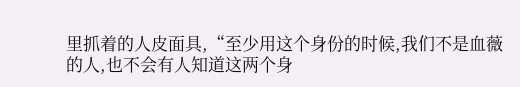里抓着的人皮面具,“至少用这个身份的时候,我们不是血薇的人,也不会有人知道这两个身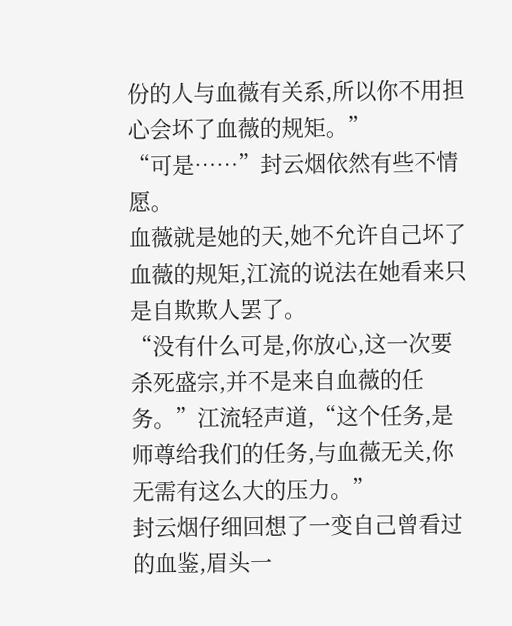份的人与血薇有关系,所以你不用担心会坏了血薇的规矩。”
“可是……”封云烟依然有些不情愿。
血薇就是她的天,她不允许自己坏了血薇的规矩,江流的说法在她看来只是自欺欺人罢了。
“没有什么可是,你放心,这一次要杀死盛宗,并不是来自血薇的任务。”江流轻声道,“这个任务,是师尊给我们的任务,与血薇无关,你无需有这么大的压力。”
封云烟仔细回想了一变自己曾看过的血鉴,眉头一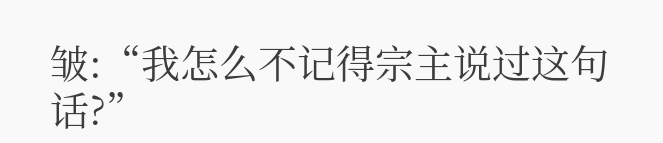皱:“我怎么不记得宗主说过这句话?”